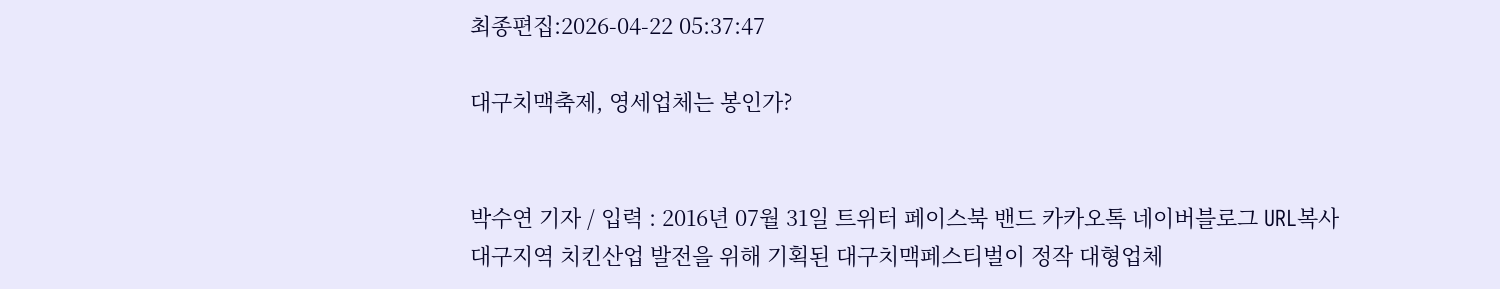최종편집:2026-04-22 05:37:47

대구치맥축제, 영세업체는 봉인가?


박수연 기자 / 입력 : 2016년 07월 31일 트위터 페이스북 밴드 카카오톡 네이버블로그 URL복사
대구지역 치킨산업 발전을 위해 기획된 대구치맥페스티벌이 정작 대형업체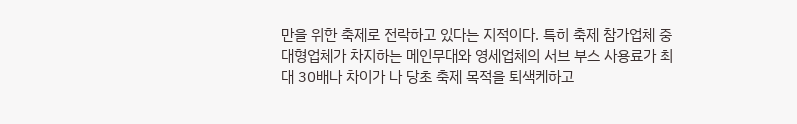만을 위한 축제로 전락하고 있다는 지적이다. 특히 축제 참가업체 중 대형업체가 차지하는 메인무대와 영세업체의 서브 부스 사용료가 최대 30배나 차이가 나 당초 축제 목적을 퇴색케하고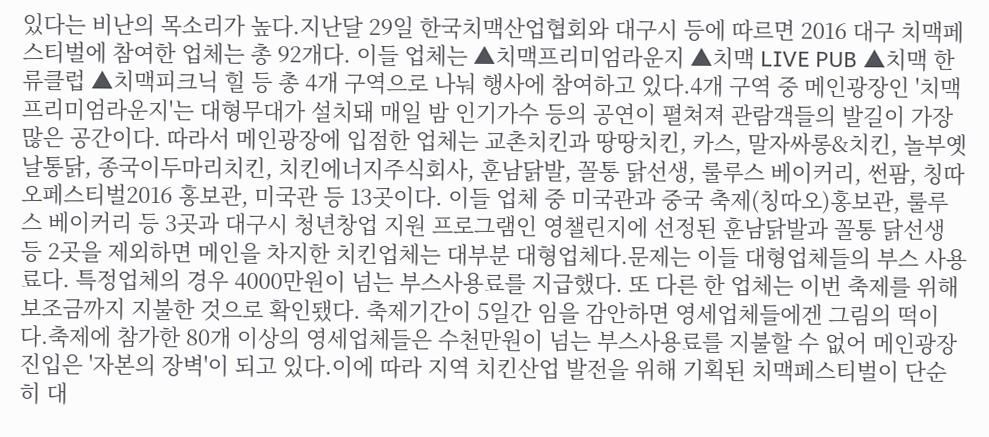있다는 비난의 목소리가 높다.지난달 29일 한국치맥산업협회와 대구시 등에 따르면 2016 대구 치맥페스티벌에 참여한 업체는 총 92개다. 이들 업체는 ▲치맥프리미엄라운지 ▲치맥 LIVE PUB ▲치맥 한류클럽 ▲치맥피크닉 힐 등 총 4개 구역으로 나눠 행사에 참여하고 있다.4개 구역 중 메인광장인 '치맥프리미엄라운지'는 대형무대가 설치돼 매일 밤 인기가수 등의 공연이 펼쳐져 관람객들의 발길이 가장 많은 공간이다. 따라서 메인광장에 입점한 업체는 교촌치킨과 땅땅치킨, 카스, 말자싸롱&치킨, 놀부옛날통닭, 종국이두마리치킨, 치킨에너지주식회사, 훈남닭발, 꼴통 닭선생, 룰루스 베이커리, 썬팜, 칭따오페스티벌2016 홍보관, 미국관 등 13곳이다. 이들 업체 중 미국관과 중국 축제(칭따오)홍보관, 룰루스 베이커리 등 3곳과 대구시 청년창업 지원 프로그램인 영챌린지에 선정된 훈남닭발과 꼴통 닭선생 등 2곳을 제외하면 메인을 차지한 치킨업체는 대부분 대형업체다.문제는 이들 대형업체들의 부스 사용료다. 특정업체의 경우 4000만원이 넘는 부스사용료를 지급했다. 또 다른 한 업체는 이번 축제를 위해 보조금까지 지불한 것으로 확인됐다. 축제기간이 5일간 임을 감안하면 영세업체들에겐 그림의 떡이다.축제에 참가한 80개 이상의 영세업체들은 수천만원이 넘는 부스사용료를 지불할 수 없어 메인광장 진입은 '자본의 장벽'이 되고 있다.이에 따라 지역 치킨산업 발전을 위해 기획된 치맥페스티벌이 단순히 대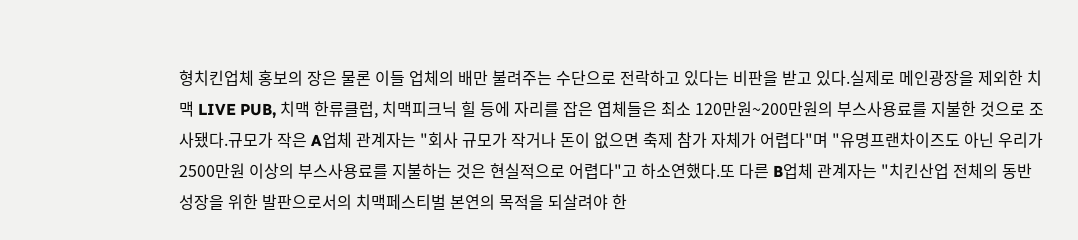형치킨업체 홍보의 장은 물론 이들 업체의 배만 불려주는 수단으로 전락하고 있다는 비판을 받고 있다.실제로 메인광장을 제외한 치맥 LIVE PUB, 치맥 한류클럽, 치맥피크닉 힐 등에 자리를 잡은 엽체들은 최소 120만원~200만원의 부스사용료를 지불한 것으로 조사됐다.규모가 작은 A업체 관계자는 "회사 규모가 작거나 돈이 없으면 축제 참가 자체가 어렵다"며 "유명프랜차이즈도 아닌 우리가 2500만원 이상의 부스사용료를 지불하는 것은 현실적으로 어렵다"고 하소연했다.또 다른 B업체 관계자는 "치킨산업 전체의 동반 성장을 위한 발판으로서의 치맥페스티벌 본연의 목적을 되살려야 한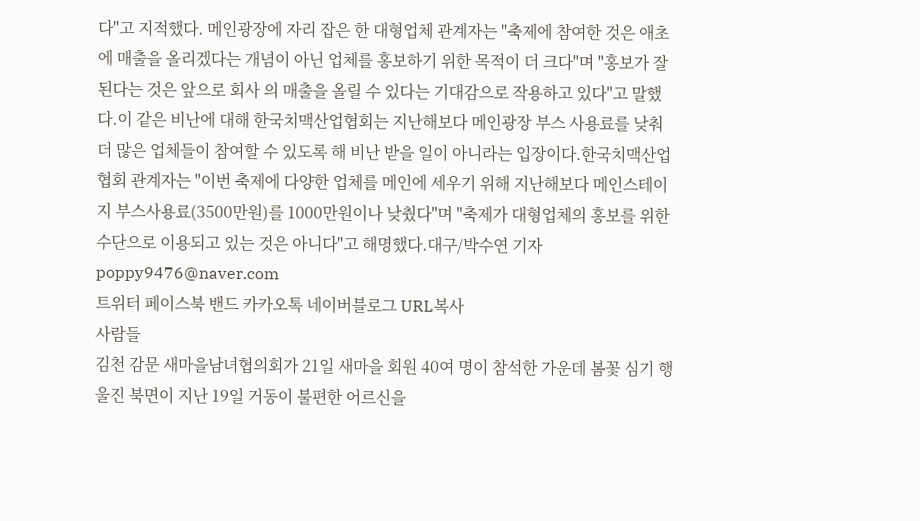다"고 지적했다. 메인광장에 자리 잡은 한 대형업체 관계자는 "축제에 참여한 것은 애초에 매출을 올리겠다는 개념이 아닌 업체를 홍보하기 위한 목적이 더 크다"며 "홍보가 잘 된다는 것은 앞으로 회사 의 매출을 올릴 수 있다는 기대감으로 작용하고 있다"고 말했다.이 같은 비난에 대해 한국치맥산업협회는 지난해보다 메인광장 부스 사용료를 낮춰 더 많은 업체들이 참여할 수 있도록 해 비난 받을 일이 아니라는 입장이다.한국치맥산업협회 관계자는 "이번 축제에 다양한 업체를 메인에 세우기 위해 지난해보다 메인스테이지 부스사용료(3500만원)를 1000만원이나 낮췄다"며 "축제가 대형업체의 홍보를 위한 수단으로 이용되고 있는 것은 아니다"고 해명했다.대구/박수연 기자 poppy9476@naver.com
트위터 페이스북 밴드 카카오톡 네이버블로그 URL복사
사람들
김천 감문 새마을남녀협의회가 21일 새마을 회원 40여 명이 참석한 가운데 봄꽃 심기 행
울진 북면이 지난 19일 거동이 불편한 어르신을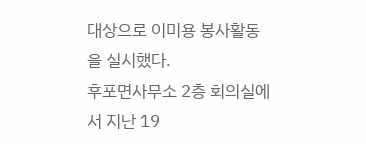대상으로 이미용 봉사활동을 실시했다.
후포면사무소 2층 회의실에서 지난 19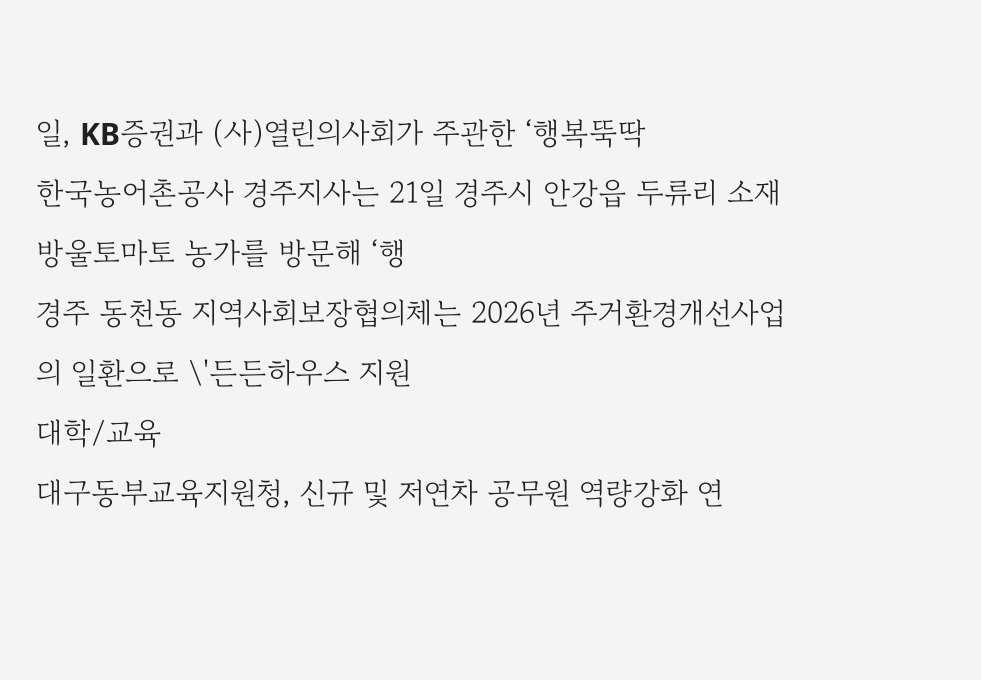일, KB증권과 (사)열린의사회가 주관한 ‘행복뚝딱
한국농어촌공사 경주지사는 21일 경주시 안강읍 두류리 소재 방울토마토 농가를 방문해 ‘행
경주 동천동 지역사회보장협의체는 2026년 주거환경개선사업의 일환으로 \'든든하우스 지원
대학/교육
대구동부교육지원청, 신규 및 저연차 공무원 역량강화 연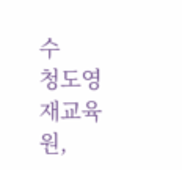수
청도영재교육원,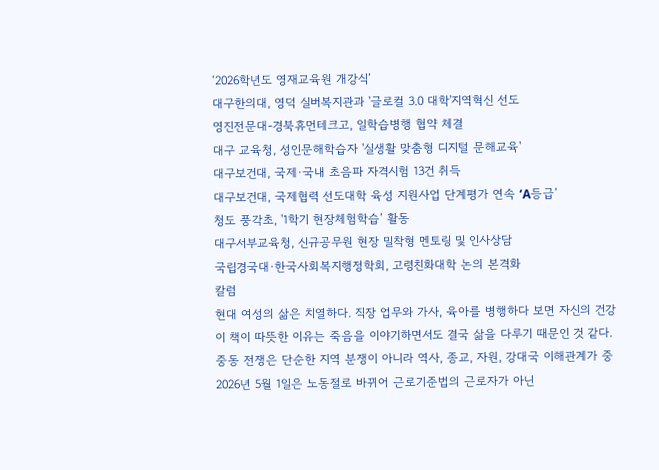‘2026학년도 영재교육원 개강식’
대구한의대, 영덕 실버복지관과 '글로컬 3.0 대학'지역혁신 선도
영진전문대-경북휴먼테크고, 일학습병행 협약 체결
대구 교육청, 성인문해학습자 '실생활 맞춤형 디지털 문해교육'
대구보건대, 국제·국내 초음파 자격시험 13건 취득
대구보건대, 국제협력 선도대학 육성 지원사업 단계평가 연속 ‘A등급’
청도 풍각초, '1학기 현장체험학습’ 활동
대구서부교육청, 신규공무원 현장 밀착형 멘토링 및 인사상담
국립경국대·한국사회복지행정학회, 고령친화대학 논의 본격화
칼럼
현대 여성의 삶은 치열하다. 직장 업무와 가사, 육아를 병행하다 보면 자신의 건강
이 책이 따뜻한 이유는 죽음을 이야기하면서도 결국 삶을 다루기 때문인 것 같다.
중동 전쟁은 단순한 지역 분쟁이 아니라 역사, 종교, 자원, 강대국 이해관계가 중
2026년 5월 1일은 노동절로 바뀌어 근로기준법의 근로자가 아닌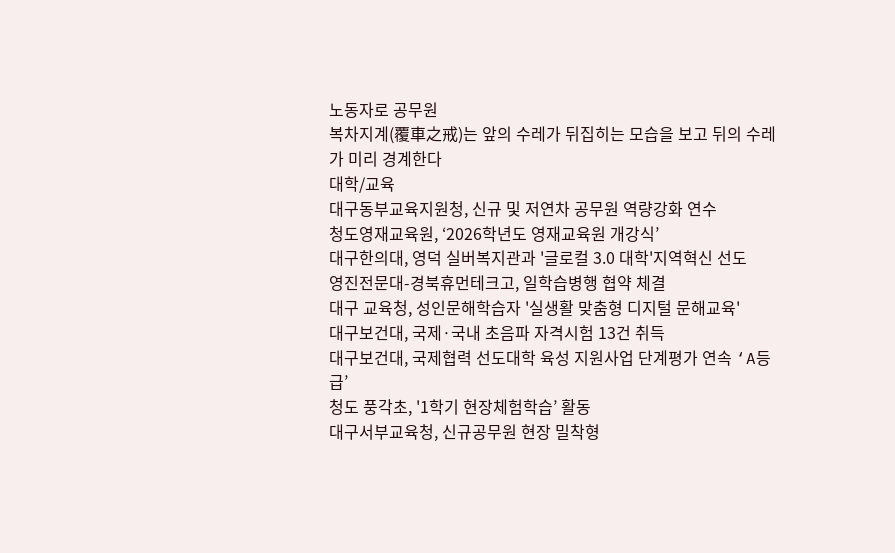노동자로 공무원
복차지계(覆車之戒)는 앞의 수레가 뒤집히는 모습을 보고 뒤의 수레가 미리 경계한다
대학/교육
대구동부교육지원청, 신규 및 저연차 공무원 역량강화 연수
청도영재교육원, ‘2026학년도 영재교육원 개강식’
대구한의대, 영덕 실버복지관과 '글로컬 3.0 대학'지역혁신 선도
영진전문대-경북휴먼테크고, 일학습병행 협약 체결
대구 교육청, 성인문해학습자 '실생활 맞춤형 디지털 문해교육'
대구보건대, 국제·국내 초음파 자격시험 13건 취득
대구보건대, 국제협력 선도대학 육성 지원사업 단계평가 연속 ‘A등급’
청도 풍각초, '1학기 현장체험학습’ 활동
대구서부교육청, 신규공무원 현장 밀착형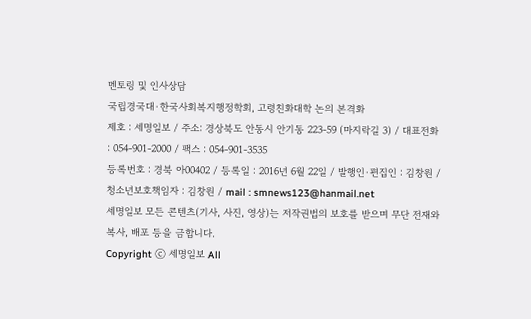멘토링 및 인사상담
국립경국대·한국사회복지행정학회, 고령친화대학 논의 본격화
제호 : 세명일보 / 주소: 경상북도 안동시 안기동 223-59 (마지락길 3) / 대표전화 : 054-901-2000 / 팩스 : 054-901-3535
등록번호 : 경북 아00402 / 등록일 : 2016년 6월 22일 / 발행인·편집인 : 김창원 / 청소년보호책임자 : 김창원 / mail : smnews123@hanmail.net
세명일보 모든 콘텐츠(기사, 사진, 영상)는 저작권법의 보호를 받으며 무단 전재와 복사, 배포 등을 금합니다.
Copyright ⓒ 세명일보 All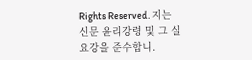Rights Reserved. 지는 신문 윤리강령 및 그 실요강을 준수합니.